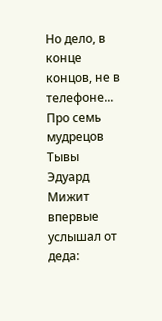Но дело, в конце концов, не в телефоне... Про семь мудрецов Тывы Эдуард Мижит впервые услышал от деда: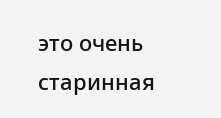это очень старинная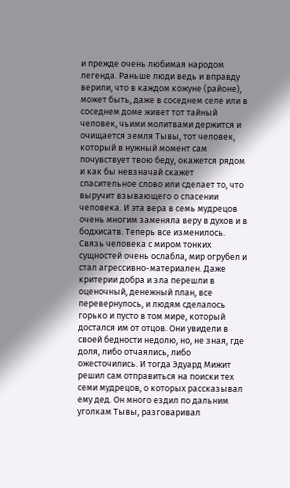и прежде очень любимая народом легенда. Раньше люди ведь и вправду верили, что в каждом кожуне (районе), может быть, даже в соседнем селе или в соседнем доме живет тот тайный человек, чьими молитвами держится и очищается земля Тывы, тот человек, который в нужный момент сам почувствует твою беду, окажется рядом и как бы невзначай скажет спасительное слово или сделает то, что выручит взывающего о спасении человека. И эта вера в семь мудрецов очень многим заменяла веру в духов и в бодхисатв. Теперь все изменилось. Связь человека с миром тонких сущностей очень ослабла, мир огрубел и стал агрессивно-материален. Даже критерии добра и зла перешли в оценочный, денежный план, все перевернулось, и людям сделалось горько и пусто в том мире, который достался им от отцов. Они увидели в своей бедности недолю, но, не зная, где доля, либо отчаялись, либо ожесточились. И тогда Эдуард Мижит решил сам отправиться на поиски тех семи мудрецов, о которых рассказывал ему дед. Он много ездил по дальним уголкам Тывы, разговаривал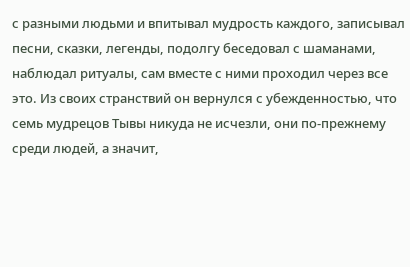с разными людьми и впитывал мудрость каждого, записывал песни, сказки, легенды, подолгу беседовал с шаманами, наблюдал ритуалы, сам вместе с ними проходил через все это. Из своих странствий он вернулся с убежденностью, что семь мудрецов Тывы никуда не исчезли, они по-прежнему среди людей, а значит,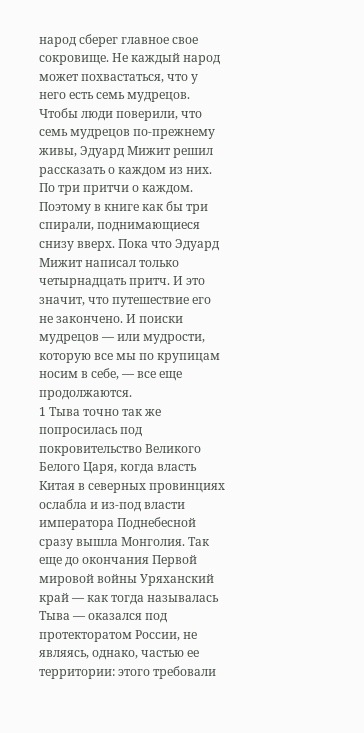народ сберег главное свое сокровище. Не каждый народ может похвастаться, что у него есть семь мудрецов.
Чтобы люди поверили, что семь мудрецов по-прежнему живы, Эдуард Мижит решил рассказать о каждом из них. По три притчи о каждом. Поэтому в книге как бы три спирали, поднимающиеся снизу вверх. Пока что Эдуард Мижит написал только четырнадцать притч. И это значит, что путешествие его не закончено. И поиски мудрецов — или мудрости, которую все мы по крупицам носим в себе, — все еще продолжаются.
1 Тыва точно так же попросилась под покровительство Великого Белого Царя, когда власть Китая в северных провинциях ослабла и из-под власти императора Поднебесной сразу вышла Монголия. Так еще до окончания Первой мировой войны Уряханский край — как тогда называлась Тыва — оказался под протекторатом России, не являясь, однако, частью ее территории: этого требовали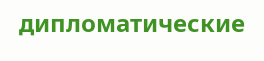дипломатические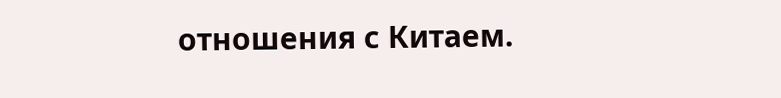отношения с Китаем.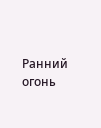Ранний огонь